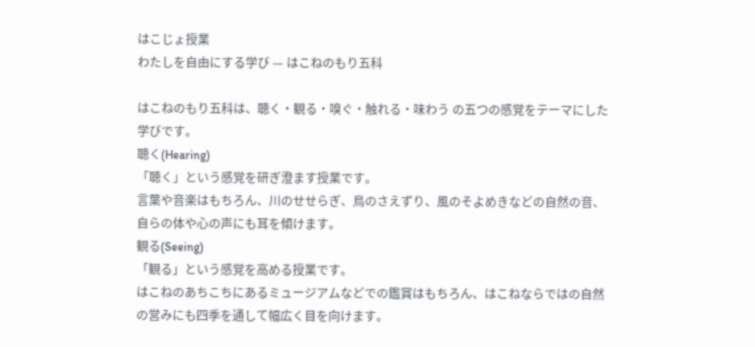はこじょ授業
わたしを自由にする学び — はこねのもり五科

はこねのもり五科は、聴く・観る・嗅ぐ・触れる・味わう の五つの感覚をテーマにした学びです。
聴く(Hearing)
「聴く」という感覚を研ぎ澄ます授業です。
言葉や音楽はもちろん、川のせせらぎ、鳥のさえずり、風のそよめきなどの自然の音、自らの体や心の声にも耳を傾けます。
観る(Seeing)
「観る」という感覚を高める授業です。
はこねのあちこちにあるミュージアムなどでの鑑賞はもちろん、はこねならではの自然の営みにも四季を通して幅広く目を向けます。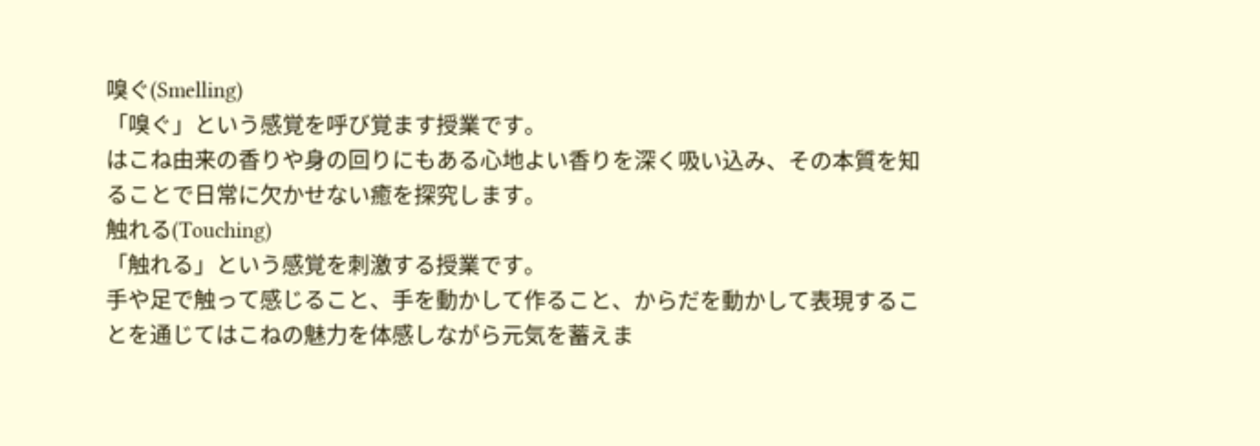嗅ぐ(Smelling)
「嗅ぐ」という感覚を呼び覚ます授業です。
はこね由来の香りや身の回りにもある心地よい香りを深く吸い込み、その本質を知ることで日常に欠かせない癒を探究します。
触れる(Touching)
「触れる」という感覚を刺激する授業です。
手や足で触って感じること、手を動かして作ること、からだを動かして表現することを通じてはこねの魅力を体感しながら元気を蓄えま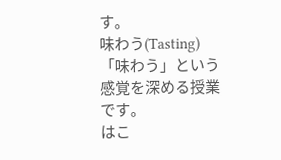す。
味わう(Tasting)
「味わう」という感覚を深める授業です。
はこ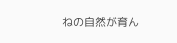ねの自然が育ん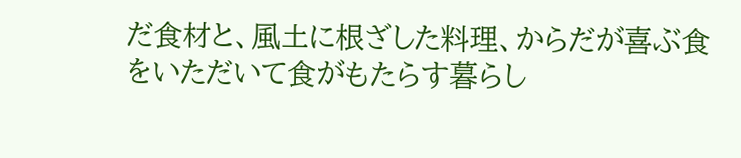だ食材と、風土に根ざした料理、からだが喜ぶ食をいただいて食がもたらす暮らし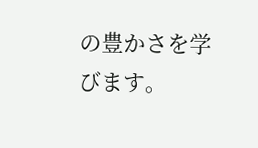の豊かさを学びます。